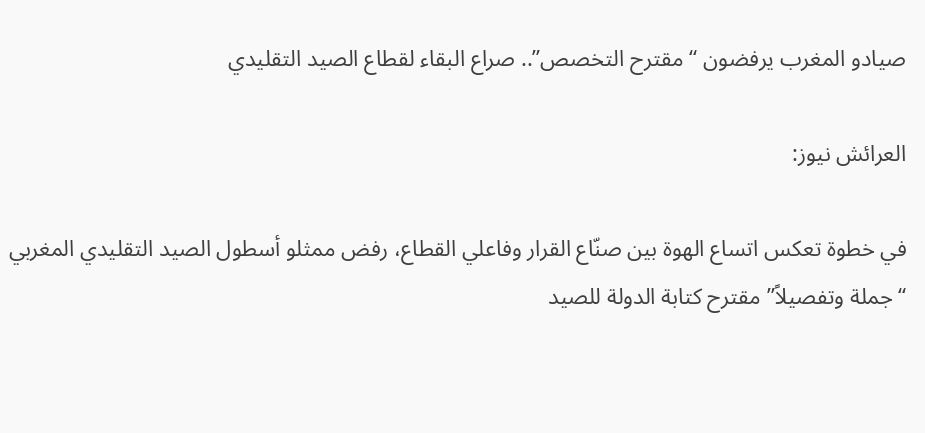صيادو المغرب يرفضون “مقترح التخصص”.. صراع البقاء لقطاع الصيد التقليدي

العرائش نيوز:

في خطوة تعكس اتساع الهوة بين صنّاع القرار وفاعلي القطاع، رفض ممثلو أسطول الصيد التقليدي المغربي “جملة وتفصيلاً” مقترح كتابة الدولة للصيد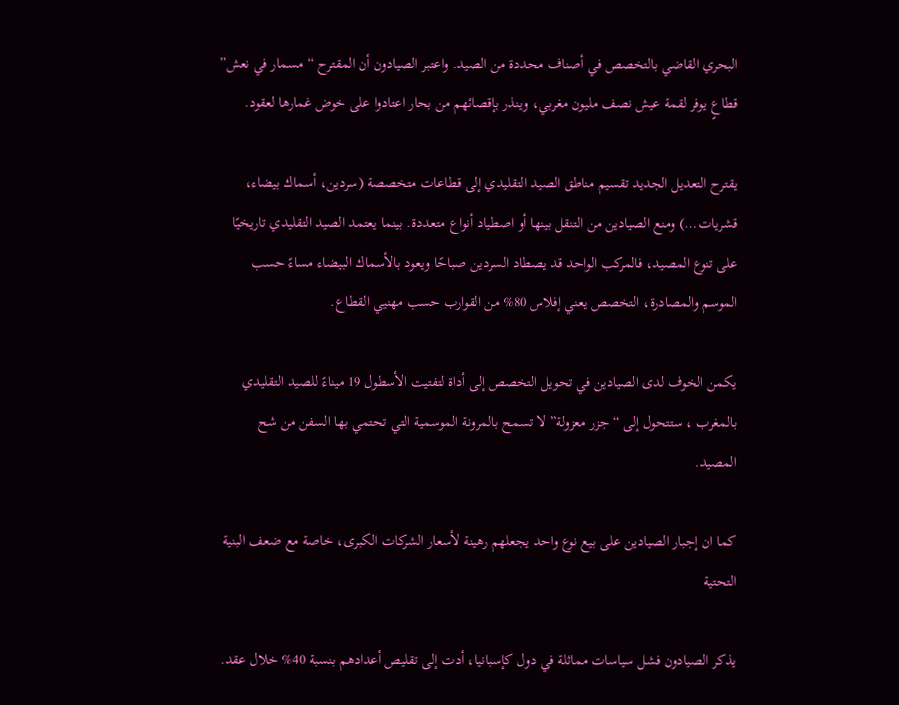البحري القاضي بالتخصص في أصناف محددة من الصيد. واعتبر الصيادون أن المقترح “مسمار في نعش” قطاعٍ يوفر لقمة عيش نصف مليون مغربي، وينذر بإقصائهم من بحار اعتادوا على خوض غمارها لعقود.

يقترح التعديل الجديد تقسيم مناطق الصيد التقليدي إلى قطاعات متخصصة (سردين، أسماك بيضاء، قشريات…) ومنع الصيادين من التنقل بينها أو اصطياد أنواع متعددة. بينما يعتمد الصيد التقليدي تاريخيًا على تنوع المصيد، فالمركب الواحد قد يصطاد السردين صباحًا ويعود بالأسماك البيضاء مساءً حسب الموسم والمصادرة، التخصص يعني إفلاس 80% من القوارب حسب مهنيي القطاع.

يكمن الخوف لدى الصيادين في تحويل التخصص إلى أداة لتفتيت الأسطول 19 ميناءً للصيد التقليدي بالمغرب ، ستتحول إلى “جزر معزولة” لا تسمح بالمرونة الموسمية التي تحتمي بها السفن من شح المصيد.

كما ان إجبار الصيادين على بيع نوع واحد يجعلهم رهينة لأسعار الشركات الكبرى، خاصة مع ضعف البنية التحتية

يذكر الصيادون فشل سياسات مماثلة في دول كإسبانيا، أدت إلى تقليص أعدادهم بنسبة 40% خلال عقد.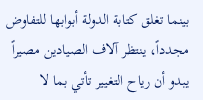بينما تغلق كتابة الدولة أبوابها للتفاوض مجدداً، ينتظر آلاف الصيادين مصيراً يبدو أن رياح التغيير تأتي بما لا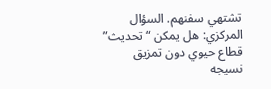تشتهي سفنهم. السؤال المركزي: هل يمكن “تحديث” قطاع حيوي دون تمزيق نسيجه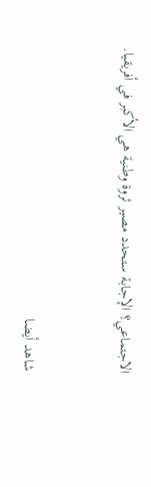الاجتماعي؟ الإجابة ستحدد مصير ثروة وطنية هي الأكبر في أفريقيا.


شاهد أيضا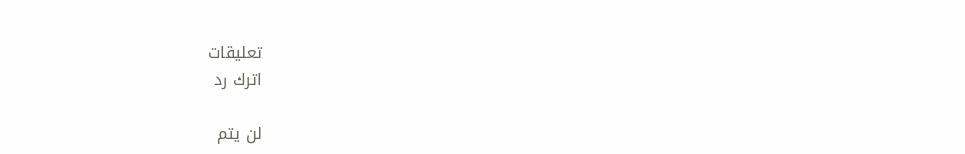تعليقات
اترك رد

لن يتم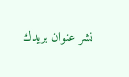نشر عنوان بريدك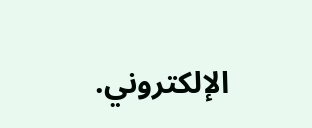الإلكتروني.